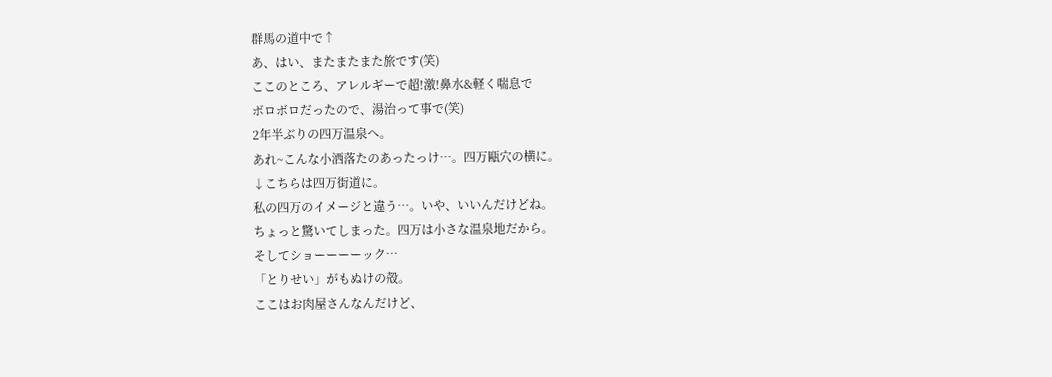群馬の道中で↑
あ、はい、またまたまた旅です(笑)
ここのところ、アレルギーで超!激!鼻水&軽く喘息で
ボロボロだったので、湯治って事で(笑)
2年半ぶりの四万温泉へ。
あれ~こんな小洒落たのあったっけ…。四万甌穴の横に。
↓こちらは四万街道に。
私の四万のイメージと違う…。いや、いいんだけどね。
ちょっと驚いてしまった。四万は小さな温泉地だから。
そしてショーーーーック…
「とりせい」がもぬけの殻。
ここはお肉屋さんなんだけど、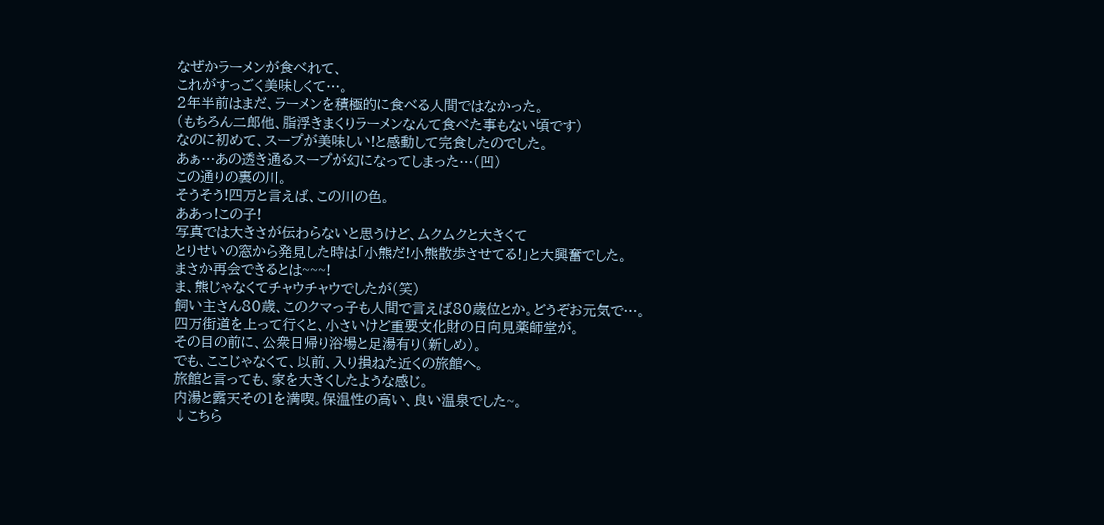なぜかラーメンが食べれて、
これがすっごく美味しくて…。
2年半前はまだ、ラーメンを積極的に食べる人間ではなかった。
(もちろん二郎他、脂浮きまくりラーメンなんて食べた事もない頃です)
なのに初めて、スープが美味しい!と感動して完食したのでした。
あぁ…あの透き通るスープが幻になってしまった…(凹)
この通りの裏の川。
そうそう!四万と言えば、この川の色。
ああっ!この子!
写真では大きさが伝わらないと思うけど、ムクムクと大きくて
とりせいの窓から発見した時は「小熊だ!小熊散歩させてる!」と大興奮でした。
まさか再会できるとは~~~!
ま、熊じゃなくてチャウチャウでしたが(笑)
飼い主さん80歳、このクマっ子も人間で言えば80歳位とか。どうぞお元気で…。
四万街道を上って行くと、小さいけど重要文化財の日向見薬師堂が。
その目の前に、公衆日帰り浴場と足湯有り(新しめ)。
でも、ここじゃなくて、以前、入り損ねた近くの旅館へ。
旅館と言っても、家を大きくしたような感じ。
内湯と露天その1を満喫。保温性の高い、良い温泉でした~。
↓こちら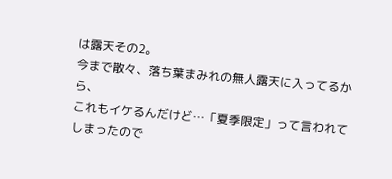は露天その2。
今まで散々、落ち葉まみれの無人露天に入ってるから、
これもイケるんだけど…「夏季限定」って言われてしまったので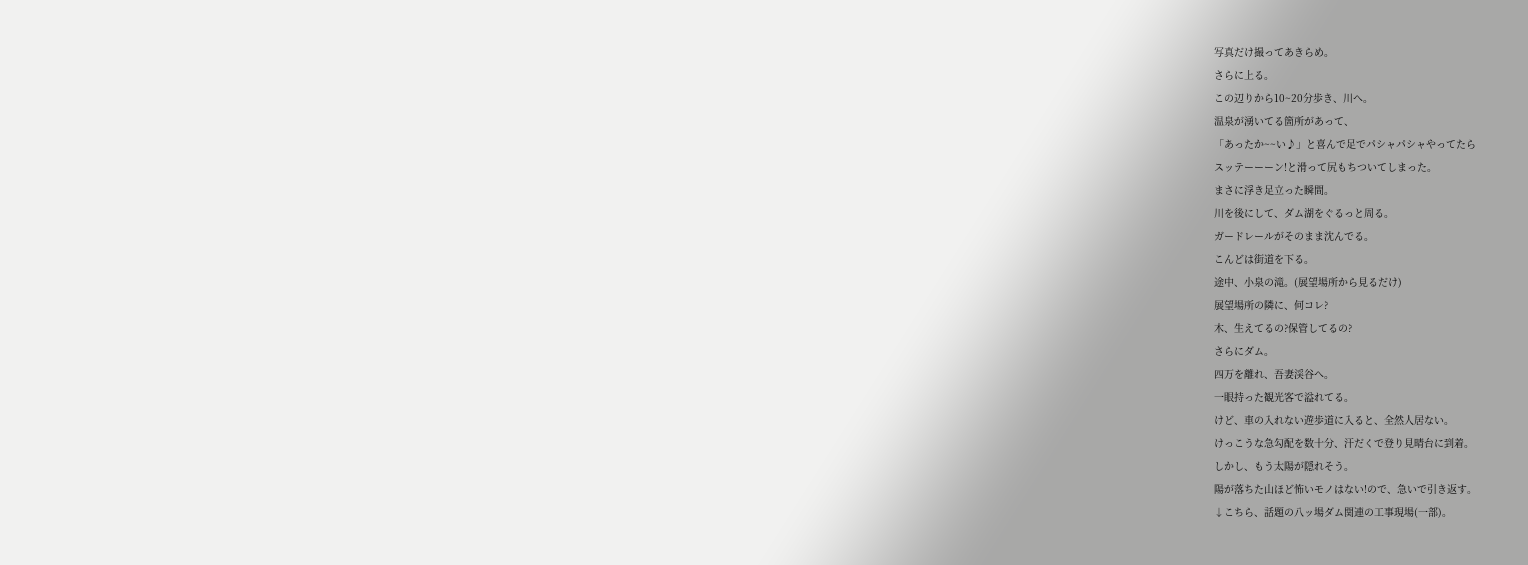写真だけ撮ってあきらめ。
さらに上る。
この辺りから10~20分歩き、川へ。
温泉が湧いてる箇所があって、
「あったか~~い♪」と喜んで足でパシャパシャやってたら
スッテーーーン!と滑って尻もちついてしまった。
まさに浮き足立った瞬間。
川を後にして、ダム湖をぐるっと周る。
ガードレールがそのまま沈んでる。
こんどは街道を下る。
途中、小泉の滝。(展望場所から見るだけ)
展望場所の隣に、何コレ?
木、生えてるの?保管してるの?
さらにダム。
四万を離れ、吾妻渓谷へ。
一眼持った観光客で溢れてる。
けど、車の入れない遊歩道に入ると、全然人居ない。
けっこうな急勾配を数十分、汗だくで登り見晴台に到着。
しかし、もう太陽が隠れそう。
陽が落ちた山ほど怖いモノはない!ので、急いで引き返す。
↓こちら、話題の八ッ場ダム関連の工事現場(一部)。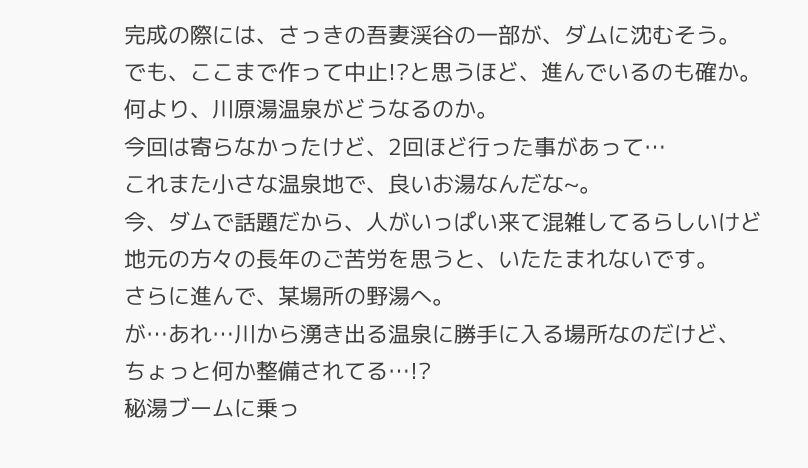完成の際には、さっきの吾妻渓谷の一部が、ダムに沈むそう。
でも、ここまで作って中止!?と思うほど、進んでいるのも確か。
何より、川原湯温泉がどうなるのか。
今回は寄らなかったけど、2回ほど行った事があって…
これまた小さな温泉地で、良いお湯なんだな~。
今、ダムで話題だから、人がいっぱい来て混雑してるらしいけど
地元の方々の長年のご苦労を思うと、いたたまれないです。
さらに進んで、某場所の野湯へ。
が…あれ…川から湧き出る温泉に勝手に入る場所なのだけど、
ちょっと何か整備されてる…!?
秘湯ブームに乗っ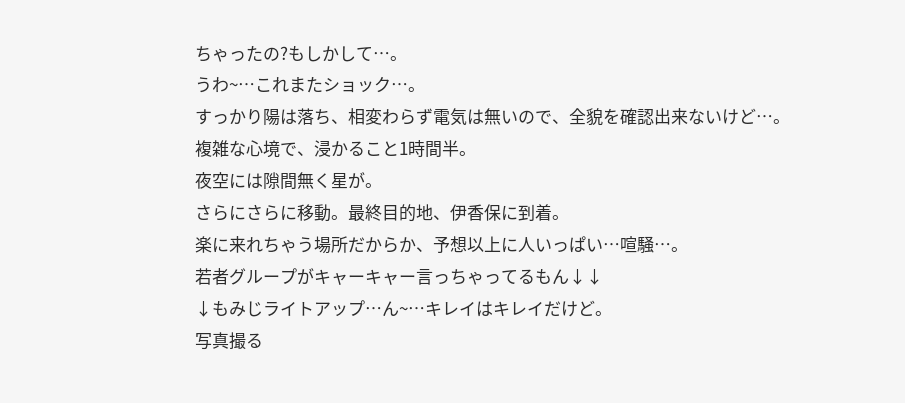ちゃったの?もしかして…。
うわ~…これまたショック…。
すっかり陽は落ち、相変わらず電気は無いので、全貌を確認出来ないけど…。
複雑な心境で、浸かること1時間半。
夜空には隙間無く星が。
さらにさらに移動。最終目的地、伊香保に到着。
楽に来れちゃう場所だからか、予想以上に人いっぱい…喧騒…。
若者グループがキャーキャー言っちゃってるもん↓↓
↓もみじライトアップ…ん~…キレイはキレイだけど。
写真撮る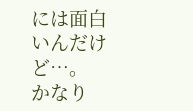には面白いんだけど…。
かなり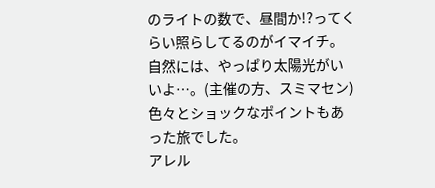のライトの数で、昼間か!?ってくらい照らしてるのがイマイチ。
自然には、やっぱり太陽光がいいよ…。(主催の方、スミマセン)
色々とショックなポイントもあった旅でした。
アレル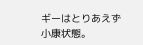ギーはとりあえず小康状態。